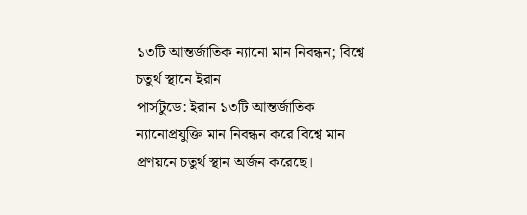১৩টি আন্তর্জাতিক ন্যানো মান নিবন্ধন; বিশ্বে চতুর্থ স্থানে ইরান
পার্সটুডে: ইরান ১৩টি আন্তর্জাতিক ন্যানোপ্রযুক্তি মান নিবন্ধন করে বিশ্বে মান প্রণয়নে চতুর্থ স্থান অর্জন করেছে।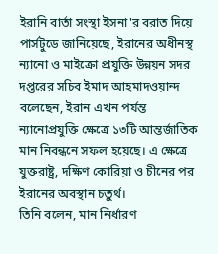ইরানি বার্তা সংস্থা ইসনা'র বরাত দিয়ে পার্সটুডে জানিয়েছে, ইরানের অধীনস্থ ন্যানো ও মাইক্রো প্রযুক্তি উন্নয়ন সদর দপ্তরের সচিব ইমাদ আহমাদওয়ান্দ বলেছেন, ইরান এখন পর্যন্ত ন্যানোপ্রযুক্তি ক্ষেত্রে ১৩টি আন্তর্জাতিক মান নিবন্ধনে সফল হয়েছে। এ ক্ষেত্রে যুক্তরাষ্ট্র, দক্ষিণ কোরিয়া ও চীনের পর ইরানের অবস্থান চতুর্থ।
তিনি বলেন, মান নির্ধারণ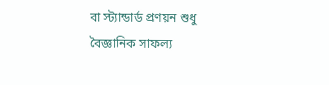বা স্ট্যান্ডার্ড প্রণয়ন শুধু বৈজ্ঞানিক সাফল্য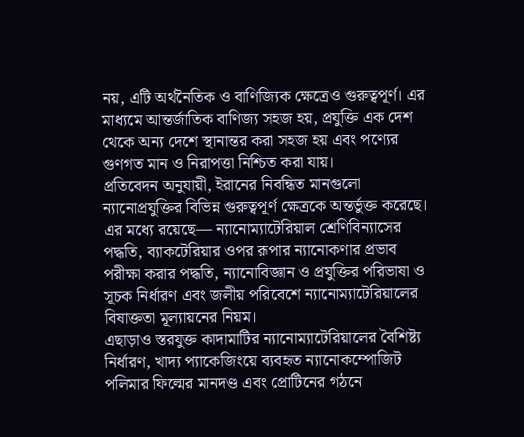নয়, এটি অর্থনৈতিক ও বাণিজ্যিক ক্ষেত্রেও গুরুত্বপূর্ণ। এর মাধ্যমে আন্তর্জাতিক বাণিজ্য সহজ হয়, প্রযুক্তি এক দেশ থেকে অন্য দেশে স্থানান্তর করা সহজ হয় এবং পণ্যের গুণগত মান ও নিরাপত্তা নিশ্চিত করা যায়।
প্রতিবেদন অনুযায়ী, ইরানের নিবন্ধিত মানগুলো ন্যানোপ্রযুক্তির বিভিন্ন গুরুত্বপূর্ণ ক্ষেত্রকে অন্তর্ভুক্ত করেছে। এর মধ্যে রয়েছে— ন্যানোম্যাটেরিয়াল শ্রেণিবিন্যাসের পদ্ধতি, ব্যাকটেরিয়ার ওপর রূপার ন্যানোকণার প্রভাব পরীক্ষা করার পদ্ধতি, ন্যানোবিজ্ঞান ও প্রযুক্তির পরিভাষা ও সূচক নির্ধারণ এবং জলীয় পরিবেশে ন্যানোম্যাটেরিয়ালের বিষাক্ততা মূল্যায়নের নিয়ম।
এছাড়াও স্তরযুক্ত কাদামাটির ন্যানোম্যাটেরিয়ালের বৈশিষ্ট্য নির্ধারণ, খাদ্য প্যাকেজিংয়ে ব্যবহৃত ন্যানোকম্পোজিট পলিমার ফিল্মের মানদণ্ড এবং প্রোটিনের গঠনে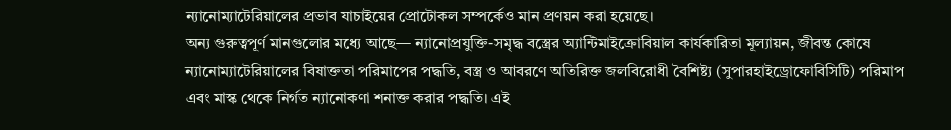ন্যানোম্যাটেরিয়ালের প্রভাব যাচাইয়ের প্রোটোকল সম্পর্কেও মান প্রণয়ন করা হয়েছে।
অন্য গুরুত্বপূর্ণ মানগুলোর মধ্যে আছে— ন্যানোপ্রযুক্তি-সমৃদ্ধ বস্ত্রের অ্যান্টিমাইক্রোবিয়াল কার্যকারিতা মূল্যায়ন, জীবন্ত কোষে ন্যানোম্যাটেরিয়ালের বিষাক্ততা পরিমাপের পদ্ধতি, বস্ত্র ও আবরণে অতিরিক্ত জলবিরোধী বৈশিষ্ট্য (সুপারহাইড্রোফোবিসিটি) পরিমাপ এবং মাস্ক থেকে নির্গত ন্যানোকণা শনাক্ত করার পদ্ধতি। এই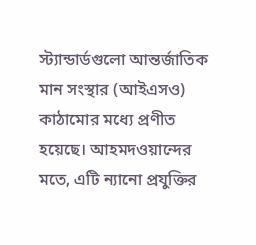স্ট্যান্ডার্ডগুলো আন্তর্জাতিক মান সংস্থার (আইএসও) কাঠামোর মধ্যে প্রণীত হয়েছে। আহমদওয়ান্দের মতে, এটি ন্যানো প্রযুক্তির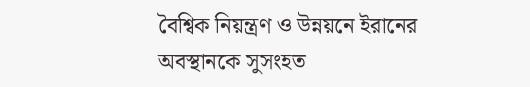বৈশ্বিক নিয়ন্ত্রণ ও উন্নয়নে ইরানের অবস্থানকে সুসংহত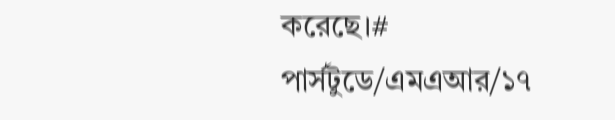করেছে।#
পার্সটুডে/এমএআর/১৭